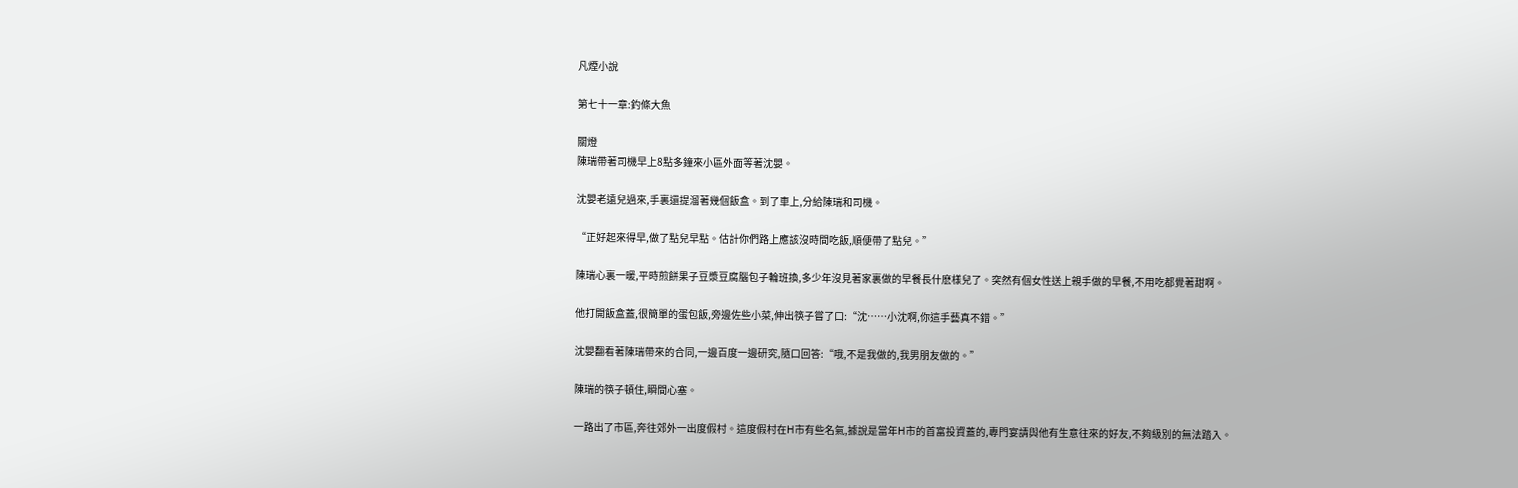凡煙小說

第七十一章:釣條大魚

關燈
陳瑞帶著司機早上8點多鐘來小區外面等著沈嬰。

沈嬰老遠兒過來,手裏還提溜著幾個飯盒。到了車上,分給陳瑞和司機。

“正好起來得早,做了點兒早點。估計你們路上應該沒時間吃飯,順便帶了點兒。”

陳瑞心裏一暖,平時煎餅果子豆漿豆腐腦包子輪班換,多少年沒見著家裏做的早餐長什麽樣兒了。突然有個女性送上親手做的早餐,不用吃都覺著甜啊。

他打開飯盒蓋,很簡單的蛋包飯,旁邊佐些小菜,伸出筷子嘗了口:“沈……小沈啊,你這手藝真不錯。”

沈嬰翻看著陳瑞帶來的合同,一邊百度一邊研究,隨口回答:“哦,不是我做的,我男朋友做的。”

陳瑞的筷子頓住,瞬間心塞。

一路出了市區,奔往郊外一出度假村。這度假村在H市有些名氣,據說是當年H市的首富投資蓋的,專門宴請與他有生意往來的好友,不夠級別的無法踏入。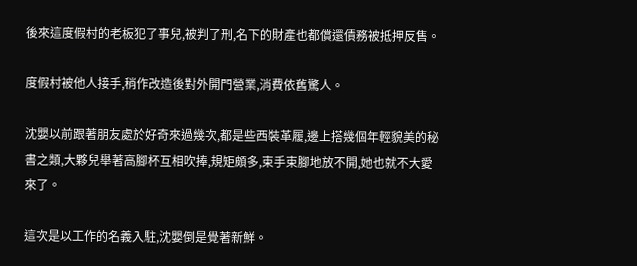後來這度假村的老板犯了事兒,被判了刑,名下的財產也都償還債務被抵押反售。

度假村被他人接手,稍作改造後對外開門營業,消費依舊驚人。

沈嬰以前跟著朋友處於好奇來過幾次,都是些西裝革履,邊上搭幾個年輕貌美的秘書之類,大夥兒舉著高腳杯互相吹捧,規矩頗多,束手束腳地放不開,她也就不大愛來了。

這次是以工作的名義入駐,沈嬰倒是覺著新鮮。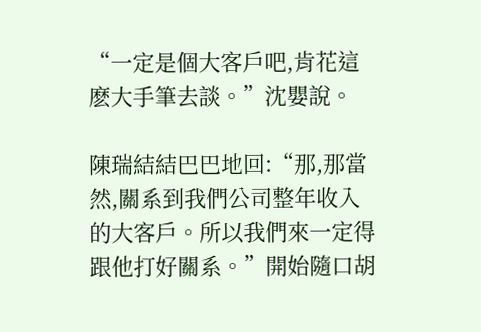“一定是個大客戶吧,肯花這麽大手筆去談。”沈嬰說。

陳瑞結結巴巴地回:“那,那當然,關系到我們公司整年收入的大客戶。所以我們來一定得跟他打好關系。”開始隨口胡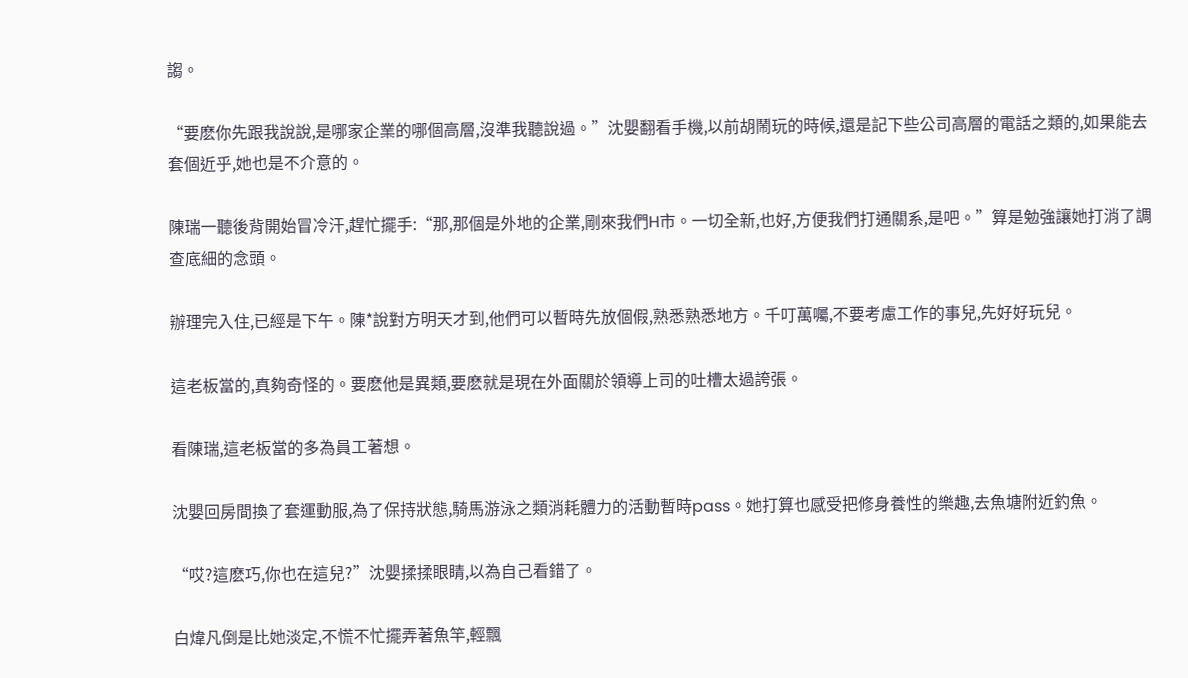謅。

“要麽你先跟我說說,是哪家企業的哪個高層,沒準我聽說過。”沈嬰翻看手機,以前胡鬧玩的時候,還是記下些公司高層的電話之類的,如果能去套個近乎,她也是不介意的。

陳瑞一聽後背開始冒冷汗,趕忙擺手:“那,那個是外地的企業,剛來我們H市。一切全新,也好,方便我們打通關系,是吧。”算是勉強讓她打消了調查底細的念頭。

辦理完入住,已經是下午。陳*說對方明天才到,他們可以暫時先放個假,熟悉熟悉地方。千叮萬囑,不要考慮工作的事兒,先好好玩兒。

這老板當的,真夠奇怪的。要麽他是異類,要麽就是現在外面關於領導上司的吐槽太過誇張。

看陳瑞,這老板當的多為員工著想。

沈嬰回房間換了套運動服,為了保持狀態,騎馬游泳之類消耗體力的活動暫時pass。她打算也感受把修身養性的樂趣,去魚塘附近釣魚。

“哎?這麽巧,你也在這兒?”沈嬰揉揉眼睛,以為自己看錯了。

白煒凡倒是比她淡定,不慌不忙擺弄著魚竿,輕飄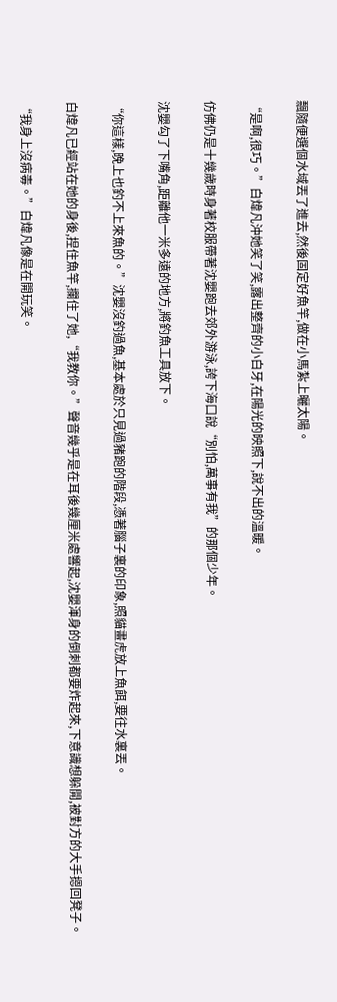飄隨便選個水域丟了進去,然後固定好魚竿,做在小馬紮上曬太陽。

“是啊,很巧。”白煒凡沖她笑了笑,露出整齊的小白牙,在陽光的映照下,說不出的溫暖。

仿佛仍是十幾歲時身著校服帶著沈嬰跑去郊外游泳,誇下海口說“別怕,萬事有我”的那個少年。

沈嬰勾了下嘴角,距離他一米多遠的地方,將釣魚工具放下。

“你這樣,晚上也釣不上來魚的。”沈嬰沒釣過魚,基本處於只見過豬跑的階段,憑著腦子裏的印象,照貓畫虎放上魚餌,要往水裏丟。

白煒凡已經站在她的身後,捏住魚竿,攔住了她,“我教你。”聲音幾乎是在耳後幾厘米處響起,沈嬰渾身的倒刺都要炸起來,下意識想躲開,被對方的大手摁回凳子。

“我身上沒病毒。”白煒凡像是在開玩笑。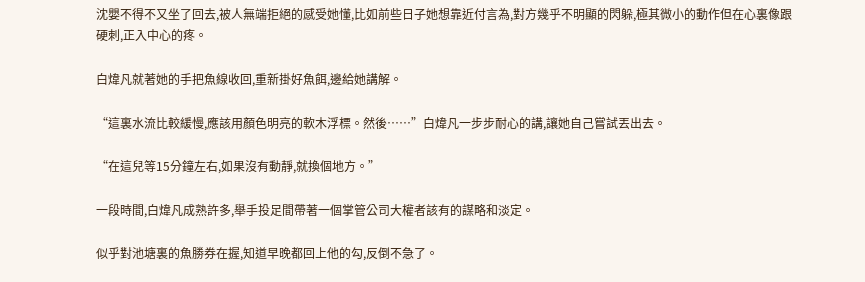沈嬰不得不又坐了回去,被人無端拒絕的感受她懂,比如前些日子她想靠近付言為,對方幾乎不明顯的閃躲,極其微小的動作但在心裏像跟硬刺,正入中心的疼。

白煒凡就著她的手把魚線收回,重新掛好魚餌,邊給她講解。

“這裏水流比較緩慢,應該用顏色明亮的軟木浮標。然後……”白煒凡一步步耐心的講,讓她自己嘗試丟出去。

“在這兒等15分鐘左右,如果沒有動靜,就換個地方。”

一段時間,白煒凡成熟許多,舉手投足間帶著一個掌管公司大權者該有的謀略和淡定。

似乎對池塘裏的魚勝券在握,知道早晚都回上他的勾,反倒不急了。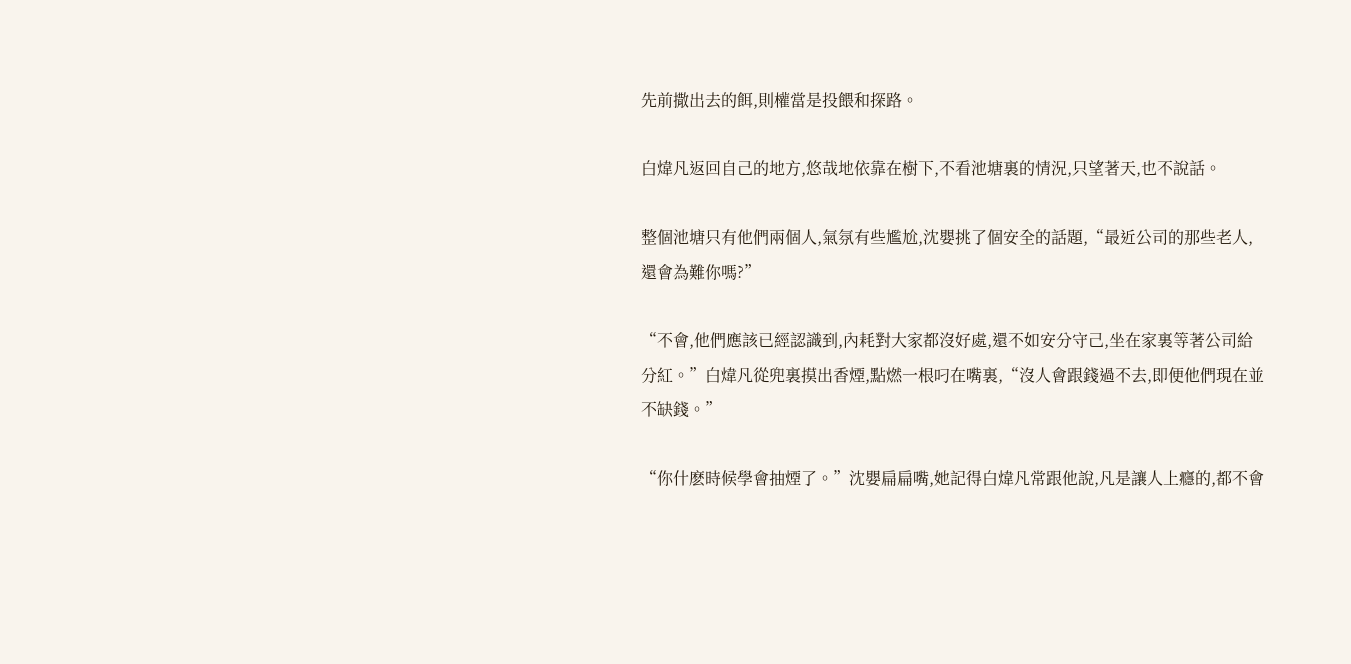先前撒出去的餌,則權當是投餵和探路。

白煒凡返回自己的地方,悠哉地依靠在樹下,不看池塘裏的情況,只望著天,也不說話。

整個池塘只有他們兩個人,氣氛有些尷尬,沈嬰挑了個安全的話題,“最近公司的那些老人,還會為難你嗎?”

“不會,他們應該已經認識到,內耗對大家都沒好處,還不如安分守己,坐在家裏等著公司給分紅。”白煒凡從兜裏摸出香煙,點燃一根叼在嘴裏,“沒人會跟錢過不去,即便他們現在並不缺錢。”

“你什麽時候學會抽煙了。”沈嬰扁扁嘴,她記得白煒凡常跟他說,凡是讓人上癮的,都不會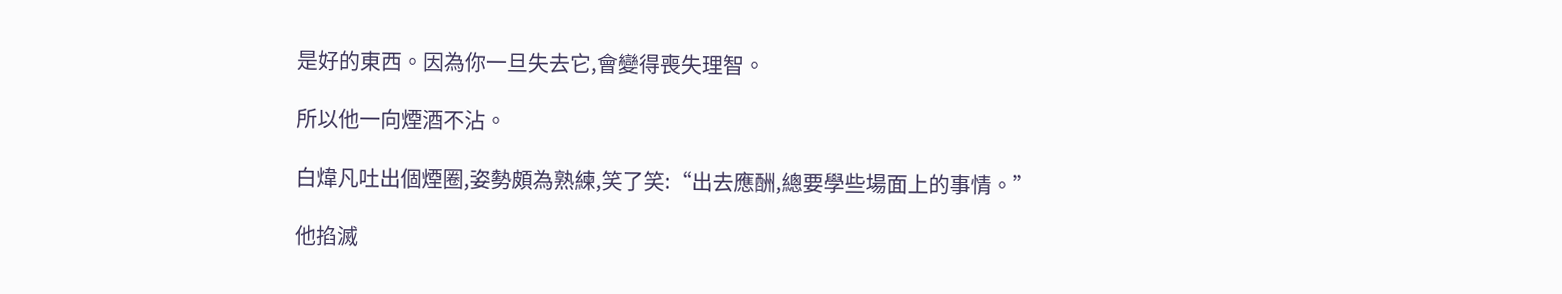是好的東西。因為你一旦失去它,會變得喪失理智。

所以他一向煙酒不沾。

白煒凡吐出個煙圈,姿勢頗為熟練,笑了笑:“出去應酬,總要學些場面上的事情。”

他掐滅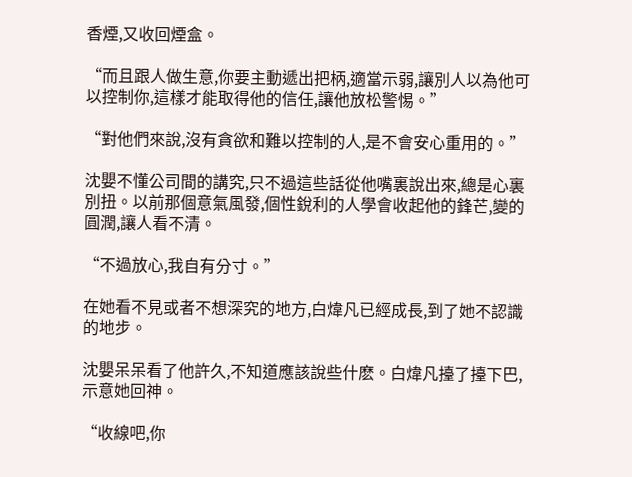香煙,又收回煙盒。

“而且跟人做生意,你要主動遞出把柄,適當示弱,讓別人以為他可以控制你,這樣才能取得他的信任,讓他放松警惕。”

“對他們來說,沒有貪欲和難以控制的人,是不會安心重用的。”

沈嬰不懂公司間的講究,只不過這些話從他嘴裏說出來,總是心裏別扭。以前那個意氣風發,個性銳利的人學會收起他的鋒芒,變的圓潤,讓人看不清。

“不過放心,我自有分寸。”

在她看不見或者不想深究的地方,白煒凡已經成長,到了她不認識的地步。

沈嬰呆呆看了他許久,不知道應該說些什麽。白煒凡擡了擡下巴,示意她回神。

“收線吧,你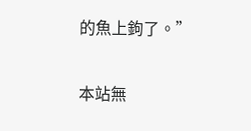的魚上鉤了。”

本站無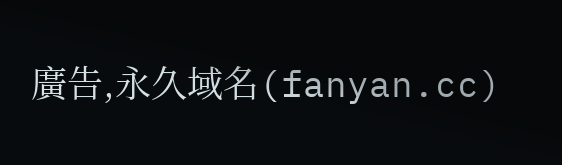廣告,永久域名(fanyan.cc)